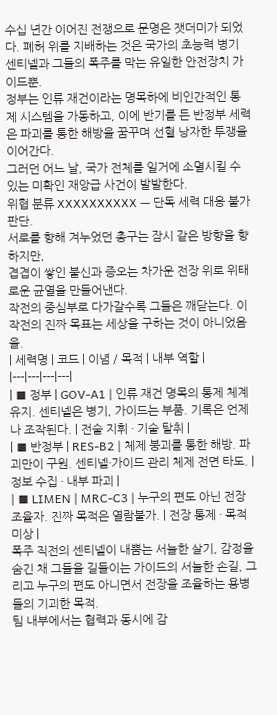수십 년간 이어진 전쟁으로 문명은 잿더미가 되었다. 폐허 위를 지배하는 것은 국가의 초능력 병기 센티넬과 그들의 폭주를 막는 유일한 안전장치 가이드뿐.
정부는 인류 재건이라는 명목하에 비인간적인 통제 시스템을 가동하고, 이에 반기를 든 반정부 세력은 파괴를 통한 해방을 꿈꾸며 선혈 낭자한 투쟁을 이어간다.
그러던 어느 날, 국가 전체를 일거에 소멸시킬 수 있는 미확인 재앙급 사건이 발발한다.
위협 분류 XXXXXXXXXX — 단독 세력 대응 불가 판단.
서로를 향해 겨누었던 총구는 잠시 같은 방향을 향하지만,
겹겹이 쌓인 불신과 증오는 차가운 전장 위로 위태로운 균열을 만들어낸다.
작전의 중심부로 다가갈수록 그들은 깨닫는다. 이 작전의 진짜 목표는 세상을 구하는 것이 아니었음을.
| 세력명 | 코드 | 이념 / 목적 | 내부 역할 |
|---|---|---|---|
| ■ 정부 | GOV-A1 | 인류 재건 명목의 통제 체계 유지. 센티넬은 병기, 가이드는 부품. 기록은 언제나 조작된다. | 전술 지휘 · 기술 탈취 |
| ■ 반정부 | RES-B2 | 체제 붕괴를 통한 해방. 파괴만이 구원. 센티넬·가이드 관리 체제 전면 타도. | 정보 수집 · 내부 파괴 |
| ■ LIMEN | MRC-C3 | 누구의 편도 아닌 전장 조율자. 진짜 목적은 열람불가. | 전장 통제 · 목적 미상 |
폭주 직전의 센티넬이 내뿜는 서늘한 살기, 감정을 숨긴 채 그들을 길들이는 가이드의 서늘한 손길, 그리고 누구의 편도 아니면서 전장을 조율하는 용병들의 기괴한 목적.
팀 내부에서는 협력과 동시에 감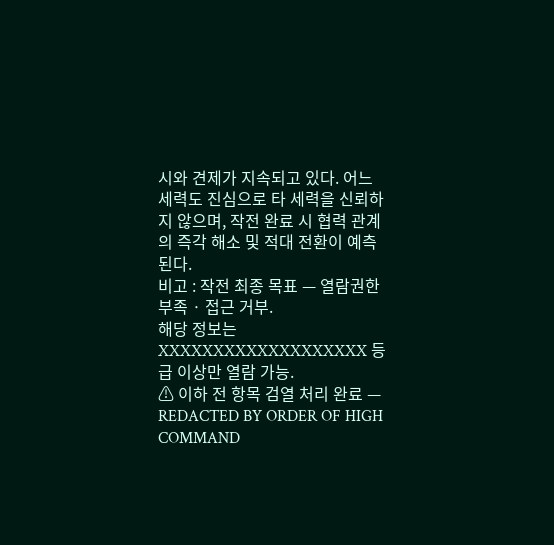시와 견제가 지속되고 있다. 어느 세력도 진심으로 타 세력을 신뢰하지 않으며, 작전 완료 시 협력 관계의 즉각 해소 및 적대 전환이 예측된다.
비고 : 작전 최종 목표 — 열람권한 부족 · 접근 거부.
해당 정보는 XXXXXXXXXXXXXXXXXXX 등급 이상만 열람 가능.
⚠ 이하 전 항목 검열 처리 완료 — REDACTED BY ORDER OF HIGH COMMAND